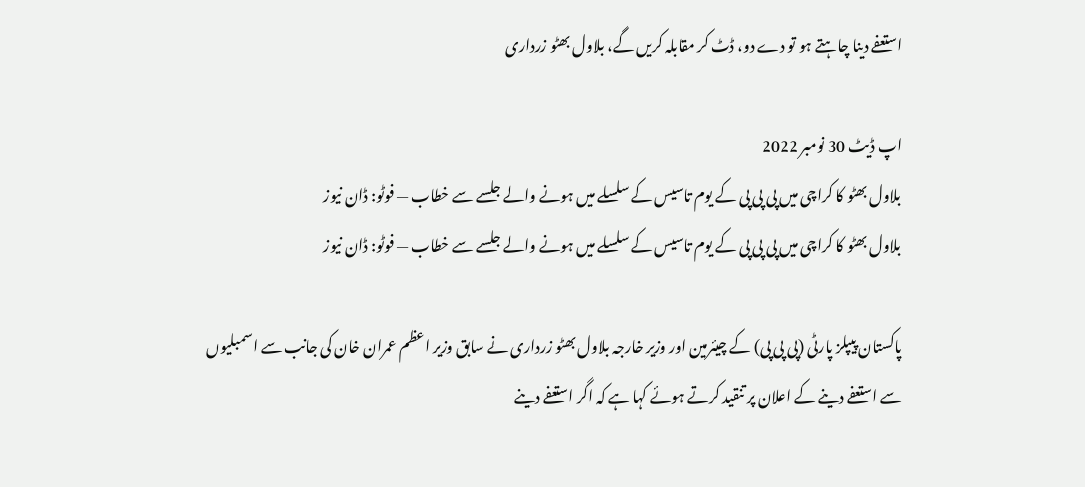استعفے دینا چاہتے ہو تو دے دو، ڈٹ کر مقابلہ کریں گے، بلاول بھٹو زرداری

اپ ڈیٹ 30 نومبر 2022
بلاول بھٹو کا کراچی میں پی پی پی کے یوم تاسیس کے سلسلے میں ہونے والے جلسے سے خطاب — فوٹو: ڈان نیوز
بلاول بھٹو کا کراچی میں پی پی پی کے یوم تاسیس کے سلسلے میں ہونے والے جلسے سے خطاب — فوٹو: ڈان نیوز

پاکستان پیپلز پارٹی (پی پی پی) کے چیئرمین اور وزیر خارجہ بلاول بھٹو زرداری نے سابق وزیر اعظم عمران خان کی جانب سے اسمبلیوں سے استعفے دینے کے اعلان پر تنقید کرتے ہوئے کہا ہے کہ اگر استعفے دینے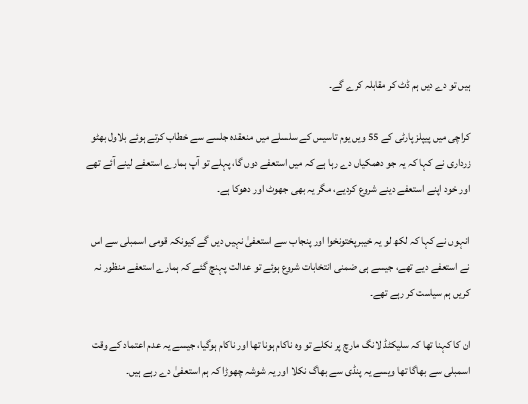ہیں تو دے دیں ہم ڈٹ کر مقابلہ کرے گے۔

کراچی میں پیپلز پارٹی کے 55 ویں یوم تاسیس کے سلسلے میں منعقدہ جلسے سے خطاب کرتے ہوئے بلاول بھٹو زرداری نے کہا کہ یہ جو دھمکیاں دے رہا ہے کہ میں استعفے دوں گا، پہلے تو آپ ہمارے استعفے لینے آئے تھے اور خود اپنے استعفے دینے شروع کردیے، مگر یہ بھی جھوٹ اور دھوکا ہے۔

انہوں نے کہا کہ لکھ لو یہ خیبرپختونخوا اور پنجاب سے استعفیٰ نہیں دیں گے کیونکہ قومی اسمبلی سے اس نے استعفے دیے تھے، جیسے ہی ضمنی انتخابات شروع ہوئے تو عدالت پہنچ گئے کہ ہمارے استعفے منظور نہ کریں ہم سیاست کر رہے تھے۔

ان کا کہنا تھا کہ سلیکٹڈ لانگ مارچ پر نکلے تو وہ ناکام ہونا تھا اور ناکام ہوگیا، جیسے یہ عدم اعتماد کے وقت اسمبلی سے بھاگا تھا ویسے یہ پنڈی سے بھاگ نکلا اور یہ شوشہ چھوڑا کہ ہم استعفیٰ دے رہے ہیں۔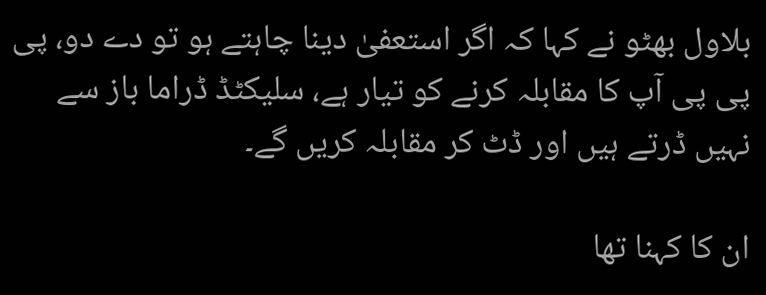بلاول بھٹو نے کہا کہ اگر استعفیٰ دینا چاہتے ہو تو دے دو، پی پی پی آپ کا مقابلہ کرنے کو تیار ہے، سلیکٹڈ ڈراما باز سے نہیں ڈرتے ہیں اور ڈٹ کر مقابلہ کریں گے۔

ان کا کہنا تھا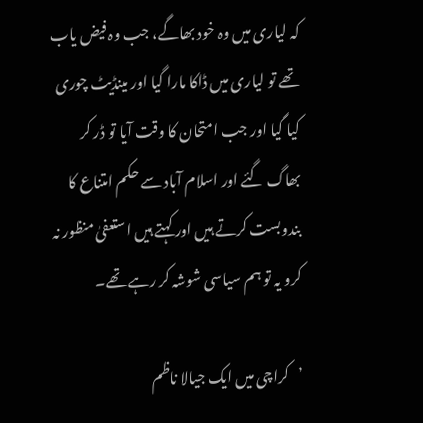کہ لیاری میں وہ خود بھاگے، جب وہ فیض یاب تھے تو لیاری میں ڈاکا مارا گیا اور مینڈیٹ چوری کیا گیا اور جب امتحان کا وقت آیا تو ڈر کر بھاگ گئے اور اسلام آباد سے حکم امتناع کا بندوبست کرتے ہیں اور کہتے ہیں استعفیٰ منظور نہ کرو یہ تو ہم سیاسی شوشہ کر رہے تھے۔

’کراچی میں ایک جیالا ناظم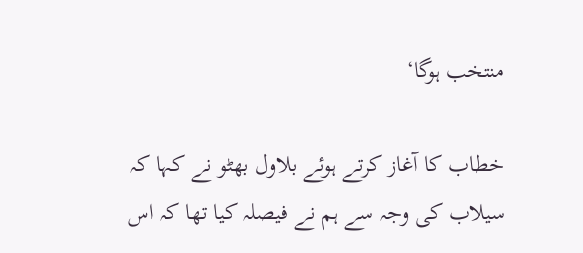منتخب ہوگا‘

خطاب کا آغاز کرتے ہوئے بلاول بھٹو نے کہا کہ سیلاب کی وجہ سے ہم نے فیصلہ کیا تھا کہ اس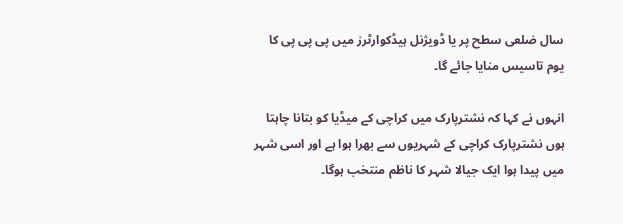سال ضلعی سطح پر یا ڈویژنل ہیڈکوارٹرز میں پی پی پی کا یوم تاسیس منایا جائے گا۔

انہوں نے کہا کہ نشترپارک میں کراچی کے میڈیا کو بتانا چاہتا ہوں نشترپارک کراچی کے شہریوں سے بھرا ہوا ہے اور اسی شہر میں پیدا ہوا ایک جیالا شہر کا ناظم منتخب ہوگا۔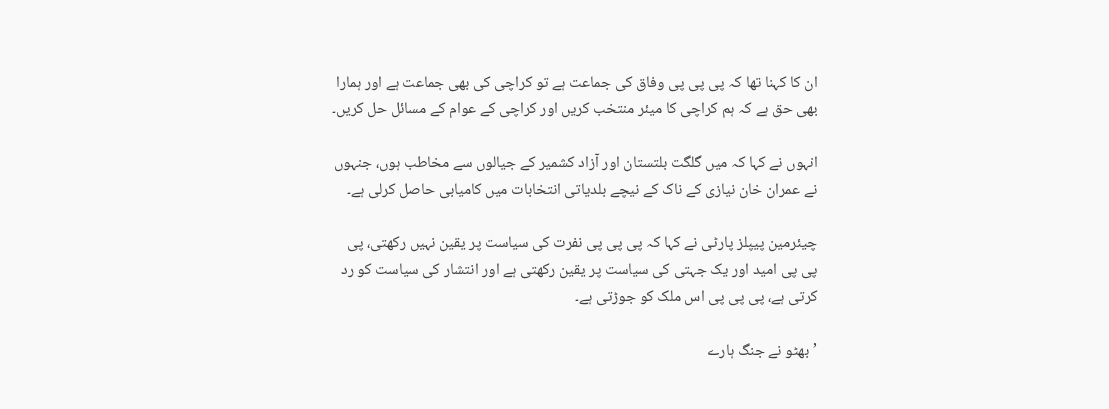ان کا کہنا تھا کہ پی پی پی وفاق کی جماعت ہے تو کراچی کی بھی جماعت ہے اور ہمارا بھی حق ہے کہ ہم کراچی کا میئر منتخب کریں اور کراچی کے عوام کے مسائل حل کریں۔

انہوں نے کہا کہ میں گلگت بلتستان اور آزاد کشمیر کے جیالوں سے مخاطب ہوں، جنہوں نے عمران خان نیازی کے ناک کے نیچے بلدیاتی انتخابات میں کامیابی حاصل کرلی ہے۔

چیئرمین پیپلز پارٹی نے کہا کہ پی پی پی نفرت کی سیاست پر یقین نہیں رکھتی، پی پی پی امید اور یک جہتی کی سیاست پر یقین رکھتی ہے اور انتشار کی سیاست کو رد کرتی ہے، پی پی پی اس ملک کو جوڑتی ہے۔

’بھٹو نے جنگ ہارے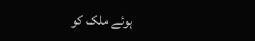ہوئے ملک کو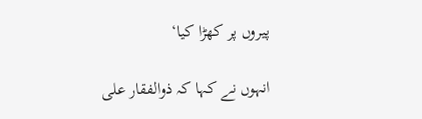پیروں پر کھڑا کیا‘

انہوں نے کہا کہ ذوالفقار علی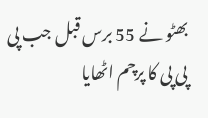بھٹو نے 55 برس قبل جب پی پی پی کا پرچم اٹھایا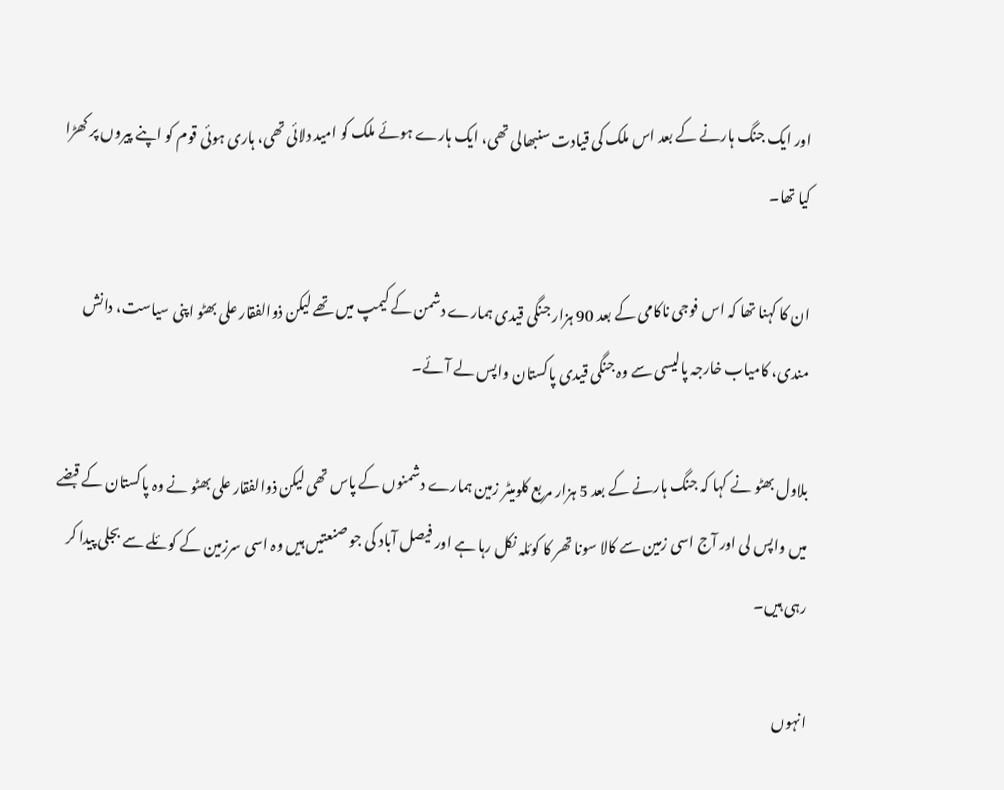اور ایک جنگ ہارنے کے بعد اس ملک کی قیادت سنبھالی تھی، ایک ہارے ہوئے ملک کو امید دلائی تھی، ہاری ہوئی قوم کو اپنے پیروں پر کھڑا کیا تھا۔

ان کا کہنا تھا کہ اس فوجی ناکامی کے بعد 90 ہزار جنگی قیدی ہمارے دشمن کے کیمپ میں تھے لیکن ذوالفقار علی بھٹو اپنی سیاست، دانش مندی، کامیاب خارجہ پالیسی سے وہ جنگی قیدی پاکستان واپس لے آئے۔

بلاول بھٹو نے کہا کہ جنگ ہارنے کے بعد 5 ہزار مربع کلومیٹر زمین ہمارے دشمنوں کے پاس تھی لیکن ذوالفقار علی بھٹو نے وہ پاکستان کے قبضے میں واپس لی اور آج اسی زمین سے کالا سونا تھر کا کوئلہ نکل رہا ہے اور فیصل آباد کی جو صنعتیں ہیں وہ اسی سرزمین کے کوئلے سے بجلی پیدا کر رہی ہیں۔

انہوں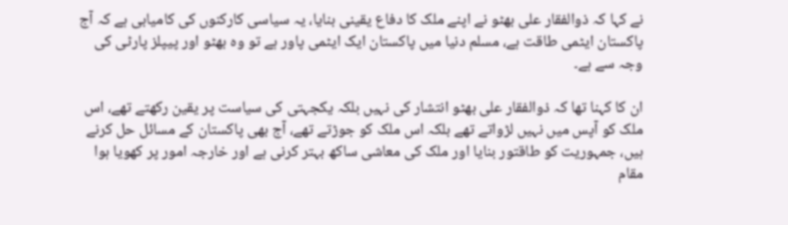نے کہا کہ ذوالفقار علی بھٹو نے اپنے ملک کا دفاع یقینی بنایا، یہ سیاسی کارکنوں کی کامیابی ہے کہ آج پاکستان ایٹمی طاقت ہے، مسلم دنیا میں پاکستان ایک ایٹمی پاور ہے تو وہ بھٹو اور پیپلز پارٹی کی وجہ سے ہے۔

ان کا کہنا تھا کہ ذوالفقار علی بھٹو انتشار کی نہیں بلکہ یکجہتی کی سیاست پر یقین رکھتے تھے، اس ملک کو آپس میں نہیں لڑواتے تھے بلکہ اس ملک کو جوڑتے تھے، آج بھی پاکستان کے مسائل حل کرنے ہیں، جمہوریت کو طاقتور بنایا اور ملک کی معاشی ساکھ بہتر کرنی ہے اور خارجہ امور پر کھویا ہوا مقام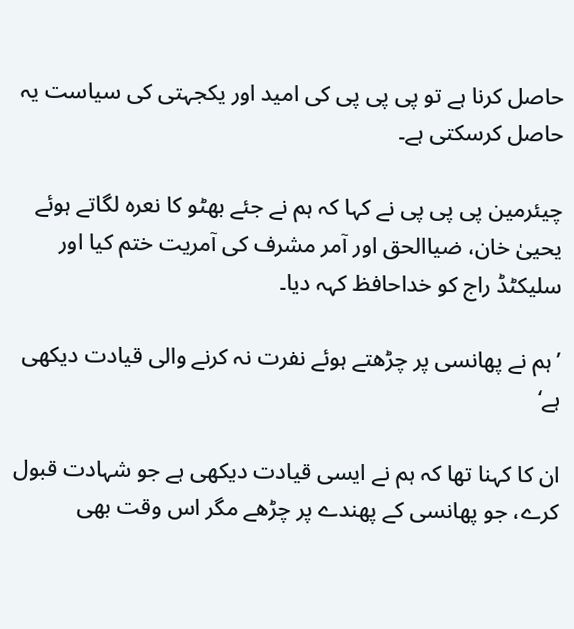حاصل کرنا ہے تو پی پی پی کی امید اور یکجہتی کی سیاست یہ حاصل کرسکتی ہے۔

چیئرمین پی پی پی نے کہا کہ ہم نے جئے بھٹو کا نعرہ لگاتے ہوئے یحییٰ خان، ضیاالحق اور آمر مشرف کی آمریت ختم کیا اور سلیکٹڈ راج کو خداحافظ کہہ دیا۔

’ہم نے پھانسی پر چڑھتے ہوئے نفرت نہ کرنے والی قیادت دیکھی ہے‘

ان کا کہنا تھا کہ ہم نے ایسی قیادت دیکھی ہے جو شہادت قبول کرے، جو پھانسی کے پھندے پر چڑھے مگر اس وقت بھی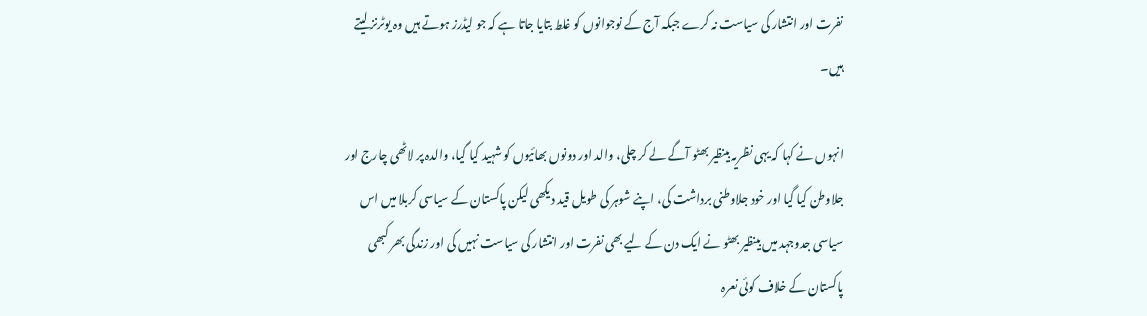نفرت اور انتشار کی سیاست نہ کرے جبکہ آج کے نوجوانوں کو غلط بتایا جاتا ہے کہ جو لیڈرز ہوتے ہیں وہ یوٹرنز لیتے ہیں۔

انہوں نے کہا کہ یہی نظریہ بینظیر بھٹو آگے لے کر چلی، والد اور دونوں بھائیوں کو شہید کیا گیا، والدہ پر لاٹھی چارج اور جلاوطن کیا گیا اور خود جلاوطنی برداشت کی، اپنے شوہر کی طویل قید دیکھی لیکن پاکستان کے سیاسی کربلا میں اس سیاسی جدوجہد میں بینظیر بھٹو نے ایک دن کے لیے بھی نفرت اور انتشار کی سیاست نہیں کی اور زندگی بھر کبھی پاکستان کے خلاف کوئی نعرہ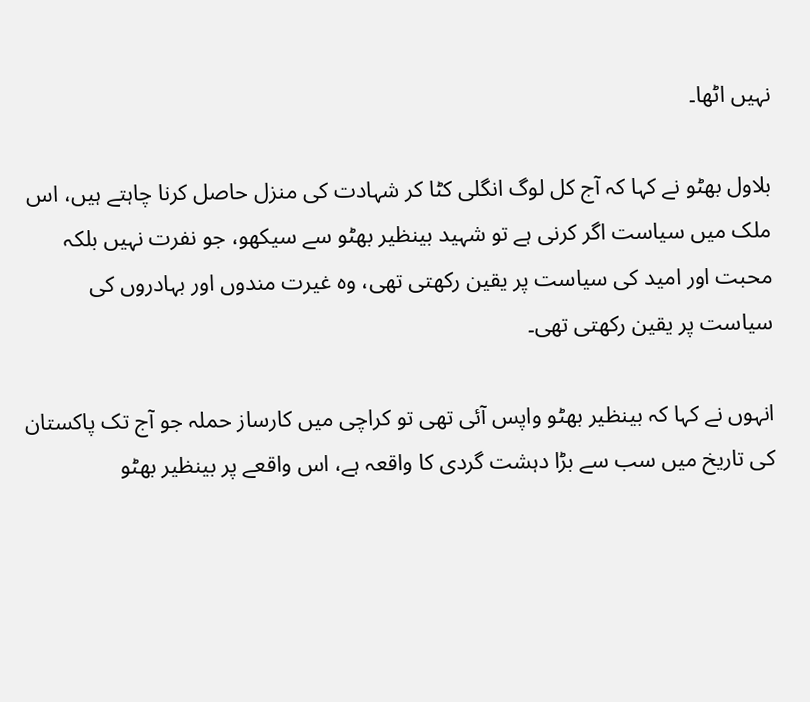نہیں اٹھا۔

بلاول بھٹو نے کہا کہ آج کل لوگ انگلی کٹا کر شہادت کی منزل حاصل کرنا چاہتے ہیں، اس ملک میں سیاست اگر کرنی ہے تو شہید بینظیر بھٹو سے سیکھو، جو نفرت نہیں بلکہ محبت اور امید کی سیاست پر یقین رکھتی تھی، وہ غیرت مندوں اور بہادروں کی سیاست پر یقین رکھتی تھی۔

انہوں نے کہا کہ بینظیر بھٹو واپس آئی تھی تو کراچی میں کارساز حملہ جو آج تک پاکستان کی تاریخ میں سب سے بڑا دہشت گردی کا واقعہ ہے، اس واقعے پر بینظیر بھٹو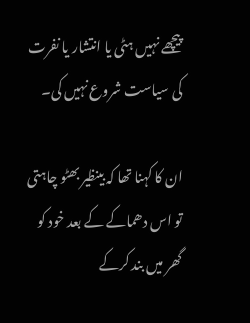پیچھے نہیں ہٹی یا انتشار یا نفرت کی سیاست شروع نہیں کی۔

ان کا کہنا تھا کہ بینظیر بھٹو چاہتی تو اس دھماکے کے بعد خود کو گھر میں بند کرکے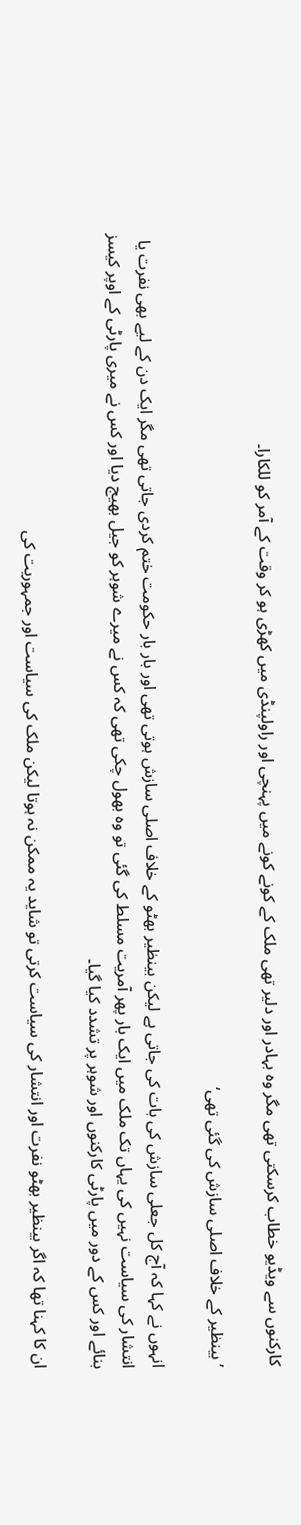کارکنوں سے ویڈیو خطاب کرسکتی تھی مگر وہ بہادر اور دلیر تھی ملک کے کونے کونے میں پہنچی اور راولپنڈی میں کھڑی ہو کر وقت کے آمر کو للکارا۔

’بینظیر کے خلاف اصلی سازش کی گئی تھی‘

انہوں نے کہا کہ آج کل جعلی سازش کی بات کی جاتی ہے لیکن بینظیر بھٹو کے خلاف اصلی سازش ہوتی تھی اور بار بار حکومت ختم کردی جاتی تھی مگر ایک دن کے لیے بھی نفرت یا انتشار کی سیاست نہیں کی یہاں تک ملک میں ایک بار پھر آمریت مسلط کی گئی تو وہ بھول چکی تھی کہ کس نے میرے شوہر کو جیل بھیج دیا اور کس نے میری پارٹی کے اوپر کیسز بنائے اور کس کے دور میں پارٹی کارکنوں اور شوہر پر تشدد کیا گیا۔

ان کا کہنا تھا کہ اگر بینظیر بھٹو نفرت اور انتشار کی سیاست کرتی تو شاید یہ ممکن نہ ہوتا لیکن ملک کی سیاست اور جمہوریت کی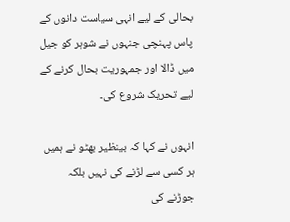بحالی کے لیے انہی سیاست دانوں کے پاس پہنچی جنہوں نے شوہر کو جیل میں ڈالا اور جمہوریت بحال کرنے کے لیے تحریک شروع کی۔

انہوں نے کہا کہ بینظیر بھٹو نے ہمیں ہر کسی سے لڑنے کی نہیں بلکہ جوڑنے کی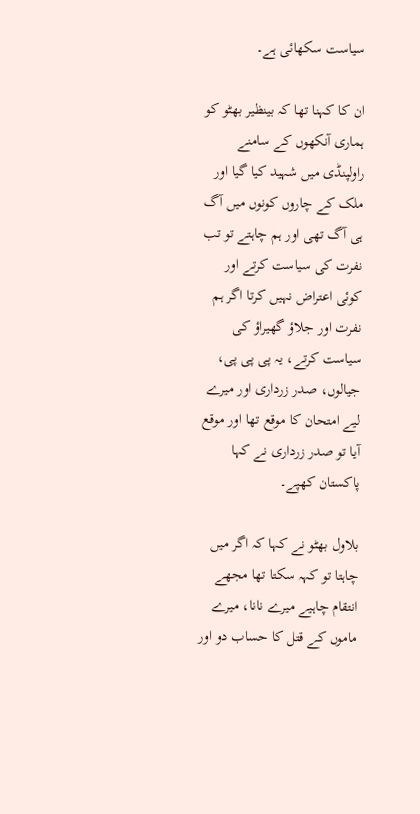سیاست سکھائی ہے۔

ان کا کہنا تھا کہ بینظیر بھٹو کو ہماری آنکھوں کے سامنے راولپنڈی میں شہید کیا گیا اور ملک کے چاروں کونوں میں آگ ہی آگ تھی اور ہم چاہتے تو تب نفرت کی سیاست کرتے اور کوئی اعتراض نہیں کرتا اگر ہم نفرت اور جلاؤ گھیراؤ کی سیاست کرتے، یہ پی پی پی، جیالوں، صدر زرداری اور میرے لیے امتحان کا موقع تھا اور موقع آیا تو صدر زرداری نے کہا پاکستان کھپے۔

بلاول بھٹو نے کہا کہ اگر میں چاہتا تو کہہ سکتا تھا مجھے انتقام چاہیے میرے نانا، میرے ماموں کے قتل کا حساب دو اور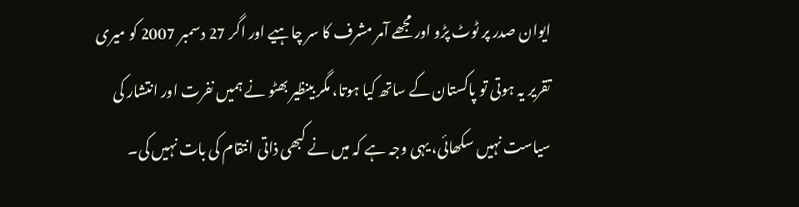ایوان صدر پر ٹوٹ پڑو اور مجھے آمر مشرف کا سر چاہیے اور اگر 27 دسمبر 2007 کو میری تقریر یہ ہوتی تو پاکستان کے ساتھ کیا ہوتا، مگر بینظیر بھٹو نے ہمیں نفرت اور انتشار کی سیاست نہیں سکھائی، یہی وجہ ہے کہ میں نے کبھی ذاتی انتقام کی بات نہیں کی۔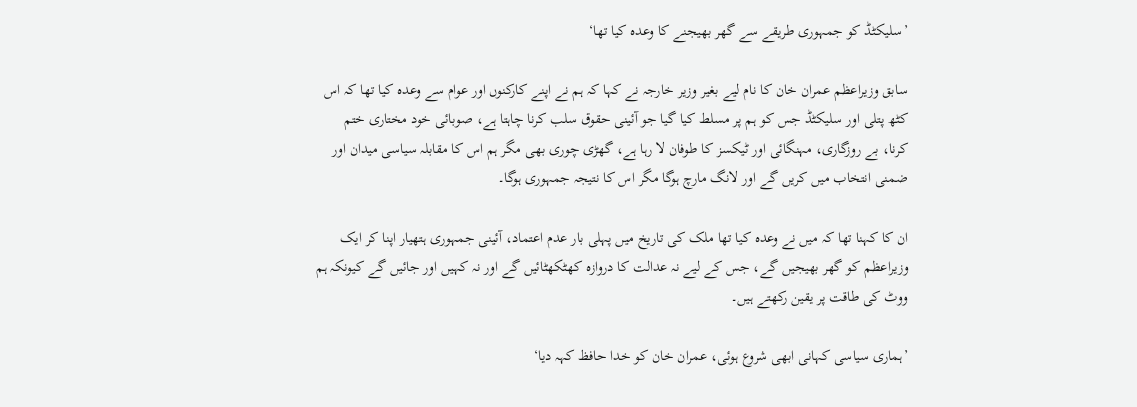’سلیکٹڈ کو جمہوری طریقے سے گھر بھیجنے کا وعدہ کیا تھا‘

سابق وزیراعظم عمران خان کا نام لیے بغیر وزیر خارجہ نے کہا کہ ہم نے اپنے کارکنوں اور عوام سے وعدہ کیا تھا کہ اس کٹھ پتلی اور سلیکٹڈ جس کو ہم پر مسلط کیا گیا جو آئینی حقوق سلب کرنا چاہتا ہے، صوبائی خود مختاری ختم کرنا، بے روزگاری، مہنگائی اور ٹیکسز کا طوفان لا رہا ہے، گھڑی چوری بھی مگر ہم اس کا مقابلہ سیاسی میدان اور ضمنی انتخاب میں کریں گے اور لانگ مارچ ہوگا مگر اس کا نتیجہ جمہوری ہوگا۔

ان کا کہنا تھا کہ میں نے وعدہ کیا تھا ملک کی تاریخ میں پہلی بار عدم اعتماد، آئینی جمہوری ہتھیار اپنا کر ایک وزیراعظم کو گھر بھیجیں گے، جس کے لیے نہ عدالت کا دروازہ کھٹکھٹائیں گے اور نہ کہیں اور جائیں گے کیونکہ ہم ووٹ کی طاقت پر یقین رکھتے ہیں۔

’ہماری سیاسی کہانی ابھی شروع ہوئی، عمران خان کو خدا حافظ کہہ دیا‘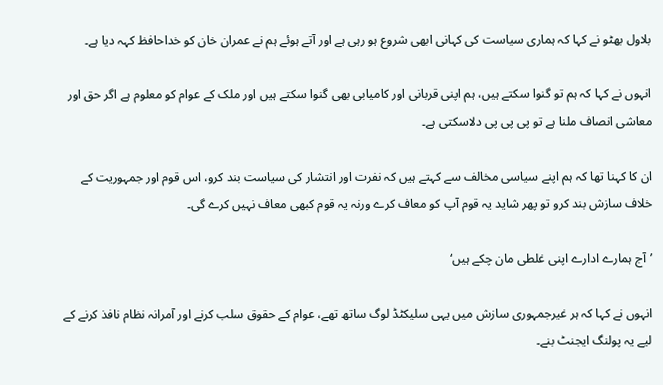بلاول بھٹو نے کہا کہ ہماری سیاست کی کہانی ابھی شروع ہو رہی ہے اور آتے ہوئے ہم نے عمران خان کو خداحافظ کہہ دیا ہے۔

انہوں نے کہا کہ ہم تو گنوا سکتے ہیں، ہم اپنی قربانی اور کامیابی بھی گنوا سکتے ہیں اور ملک کے عوام کو معلوم ہے اگر حق اور معاشی انصاف ملنا ہے تو پی پی پی دلاسکتی ہے۔

ان کا کہنا تھا کہ ہم اپنے سیاسی مخالف سے کہتے ہیں کہ نفرت اور انتشار کی سیاست بند کرو، اس قوم اور جمہوریت کے خلاف سازش بند کرو تو پھر شاید یہ قوم آپ کو معاف کرے ورنہ یہ قوم کبھی معاف نہیں کرے گی۔

’آج ہمارے ادارے اپنی غلطی مان چکے ہیں‘

انہوں نے کہا کہ ہر غیرجمہوری سازش میں یہی سلیکٹڈ لوگ ساتھ تھے، عوام کے حقوق سلب کرنے اور آمرانہ نظام نافذ کرنے کے لیے یہ پولنگ ایجنٹ بنے۔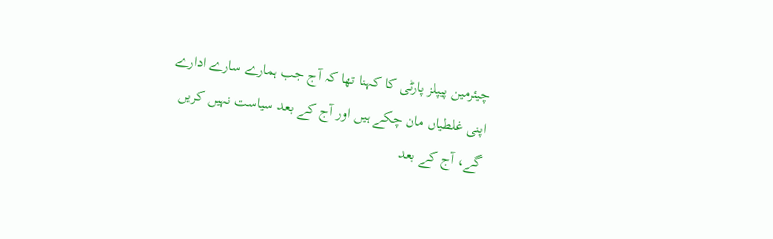چیئرمین پیپلز پارٹی کا کہنا تھا کہ آج جب ہمارے سارے ادارے اپنی غلطیاں مان چکے ہیں اور آج کے بعد سیاست نہیں کریں گے، آج کے بعد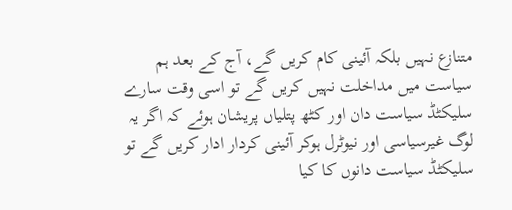متنازع نہیں بلکہ آئینی کام کریں گے، آج کے بعد ہم سیاست میں مداخلت نہیں کریں گے تو اسی وقت سارے سلیکٹڈ سیاست دان اور کٹھ پتلیاں پریشان ہوئے کہ اگر یہ لوگ غیرسیاسی اور نیوٹرل ہوکر آئینی کردار ادار کریں گے تو سلیکٹڈ سیاست دانوں کا کیا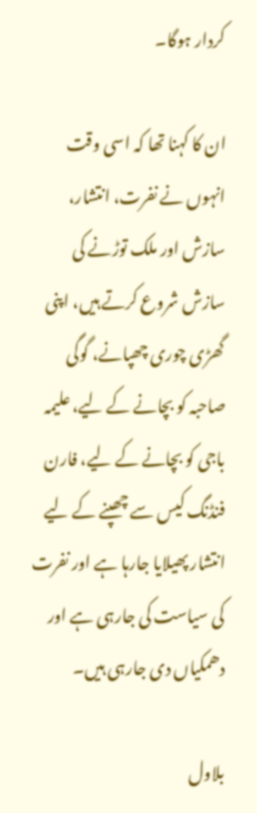کردار ہوگا۔

ان کا کہنا تھا کہ اسی وقت انہوں نے نفرت، انتشار، سازش اور ملک توڑنے کی سازش شروع کرتے ہیں، اپنی گھڑی چوری چھپانے، گوگی صاحبہ کو بچانے کے لیے، علیمہ باجی کو بچانے کے لیے، فارن فنڈنگ کیس سے چھپنے کے لیے انتشار پھیلایا جارہا ہے اور نفرت کی سیاست کی جارہی ہے اور دھمکیاں دی جارہی ہیں۔

بلاول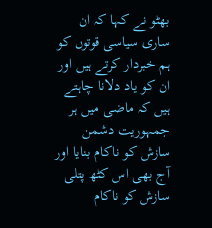بھٹو نے کہا کہ ان ساری سیاسی قوتوں کو ہم خبردار کرتے ہیں اور ان کو یاد دلانا چاہتے ہیں کہ ماضی میں ہر جمہوریت دشمن سازش کو ناکام بنایا اور آج بھی اس کٹھ پتلی سازش کو ناکام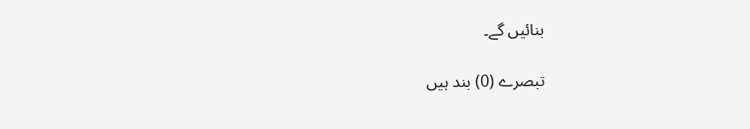بنائیں گے۔

تبصرے (0) بند ہیں